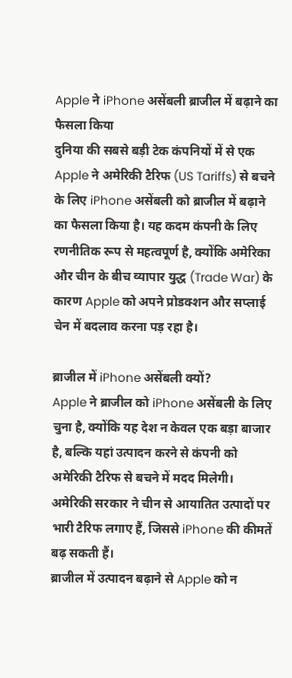Apple ने iPhone असेंबली ब्राजील में बढ़ाने का फैसला किया
दुनिया की सबसे बड़ी टेक कंपनियों में से एक Apple ने अमेरिकी टैरिफ (US Tariffs) से बचने के लिए iPhone असेंबली को ब्राजील में बढ़ाने का फैसला किया है। यह कदम कंपनी के लिए रणनीतिक रूप से महत्वपूर्ण है, क्योंकि अमेरिका और चीन के बीच व्यापार युद्ध (Trade War) के कारण Apple को अपने प्रोडक्शन और सप्लाई चेन में बदलाव करना पड़ रहा है।

ब्राजील में iPhone असेंबली क्यों?
Apple ने ब्राजील को iPhone असेंबली के लिए चुना है, क्योंकि यह देश न केवल एक बड़ा बाजार है, बल्कि यहां उत्पादन करने से कंपनी को अमेरिकी टैरिफ से बचने में मदद मिलेगी। अमेरिकी सरकार ने चीन से आयातित उत्पादों पर भारी टैरिफ लगाए हैं, जिससे iPhone की कीमतें बढ़ सकती हैं।
ब्राजील में उत्पादन बढ़ाने से Apple को न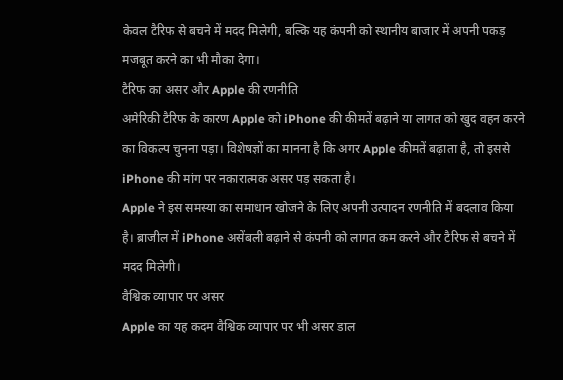केवल टैरिफ से बचने में मदद मिलेगी, बल्कि यह कंपनी को स्थानीय बाजार में अपनी पकड़ मजबूत करने का भी मौका देगा।
टैरिफ का असर और Apple की रणनीति
अमेरिकी टैरिफ के कारण Apple को iPhone की कीमतें बढ़ाने या लागत को खुद वहन करने का विकल्प चुनना पड़ा। विशेषज्ञों का मानना है कि अगर Apple कीमतें बढ़ाता है, तो इससे iPhone की मांग पर नकारात्मक असर पड़ सकता है।
Apple ने इस समस्या का समाधान खोजने के लिए अपनी उत्पादन रणनीति में बदलाव किया है। ब्राजील में iPhone असेंबली बढ़ाने से कंपनी को लागत कम करने और टैरिफ से बचने में मदद मिलेगी।
वैश्विक व्यापार पर असर
Apple का यह कदम वैश्विक व्यापार पर भी असर डाल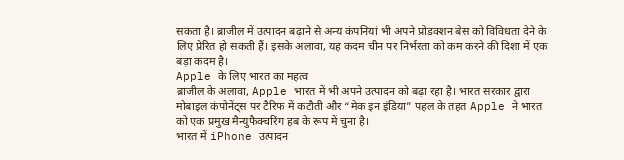सकता है। ब्राजील में उत्पादन बढ़ाने से अन्य कंपनियां भी अपने प्रोडक्शन बेस को विविधता देने के लिए प्रेरित हो सकती हैं। इसके अलावा, यह कदम चीन पर निर्भरता को कम करने की दिशा में एक बड़ा कदम है।
Apple के लिए भारत का महत्व
ब्राजील के अलावा, Apple भारत में भी अपने उत्पादन को बढ़ा रहा है। भारत सरकार द्वारा मोबाइल कंपोनेंट्स पर टैरिफ में कटौती और “मेक इन इंडिया” पहल के तहत Apple ने भारत को एक प्रमुख मैन्युफैक्चरिंग हब के रूप में चुना है।
भारत में iPhone उत्पादन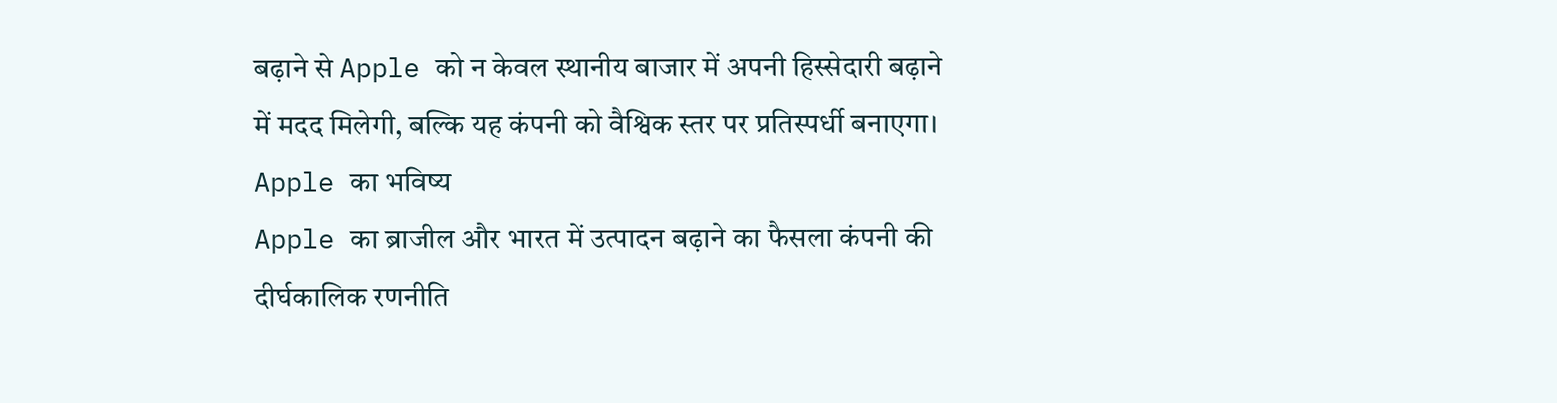बढ़ाने से Apple को न केवल स्थानीय बाजार में अपनी हिस्सेदारी बढ़ाने में मदद मिलेगी, बल्कि यह कंपनी को वैश्विक स्तर पर प्रतिस्पर्धी बनाएगा।
Apple का भविष्य
Apple का ब्राजील और भारत में उत्पादन बढ़ाने का फैसला कंपनी की दीर्घकालिक रणनीति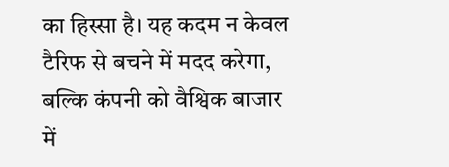का हिस्सा है। यह कदम न केवल टैरिफ से बचने में मदद करेगा, बल्कि कंपनी को वैश्विक बाजार में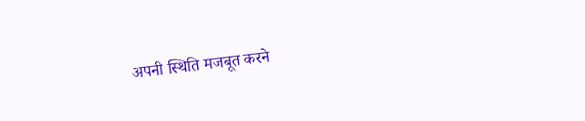अपनी स्थिति मजबूत करने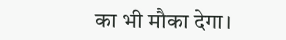का भी मौका देगा।